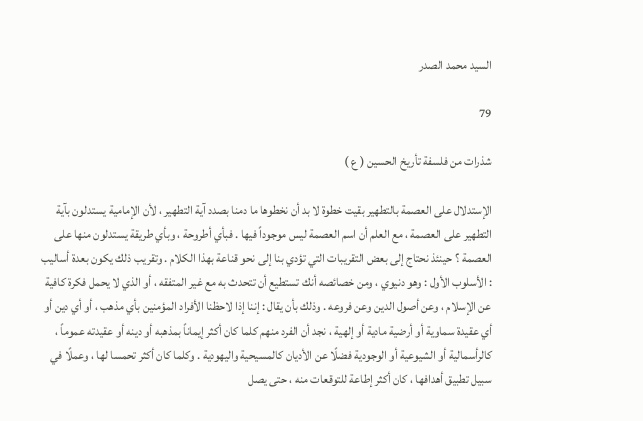السيد محمد الصدر

79

شذرات من فلسفة تأريخ الحسين ( ع )

الإستدلال على العصمة بالتطهير بقيت خطوة لا بد أن نخطوها ما دمنا بصدد آية التطهير ، لأن الإمامية يستدلون بآية التطهير على العصمة ، مع العلم أن اسم العصمة ليس موجوداً فيها . فبأي أطروحة ، وبأي طريقة يستدلون منها على العصمة ؟ حينئذ نحتاج إلى بعض التقريبات التي تؤدي بنا إلى نحو قناعة بهذا الكلام . وتقريب ذلك يكون بعدة أساليب : الأسلوب الأول : وهو دنيوي ، ومن خصائصه أنك تستطيع أن تتحدث به مع غير المتفقه ، أو الذي لا يحمل فكرة كافية عن الإسلام ، وعن أصول الدين وعن فروعه . وذلك بأن يقال : إننا إذا لاحظنا الأفراد المؤمنين بأي مذهب ، أو أي دين أو أي عقيدة سماوية أو أرضية مادية أو إلهية ، نجد أن الفرد منهم كلما كان أكثر إيماناً بمذهبه أو دينه أو عقيدته عموماً ، كالرأسمالية أو الشيوعية أو الوجودية فضلًا عن الأديان كالمسيحية واليهودية . وكلما كان أكثر تحمسا لها ، وعملًا في سبيل تطبيق أهدافها ، كان أكثر إطاعة للتوقعات منه ، حتى يصل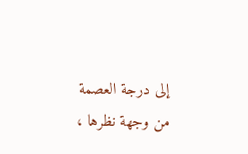إلى درجة العصمة من وجهة نظرها ،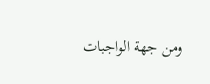ومن جهة الواجبات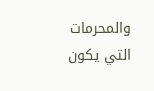والمحرمات التي يكون